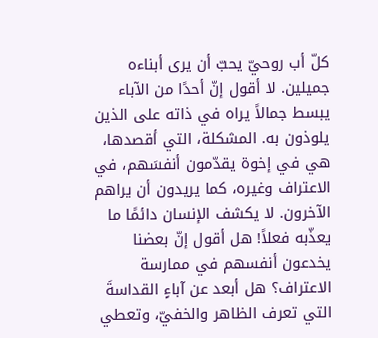كلّ أب روحيّ يحبّ أن يرى أبناءه جميلين. لا أقول إنّ أحدًا من الآباء يبسط جمالاً يراه في ذاته على الذين يلوذون به. المشكلة، التي أقصدها، هي في إخوة يقدّمون أنفسَهم، في الاعتراف وغيره، كما يريدون أن يراهم الآخرون. لا يكشف الإنسان دائمًا ما يعذّبه فعلاً! هل أقول إنّ بعضنا يخدعون أنفسهم في ممارسة الاعتراف؟ هل أبعد عن آباءٍ القداسةَ التي تعرف الظاهر والخفيّ، وتعطي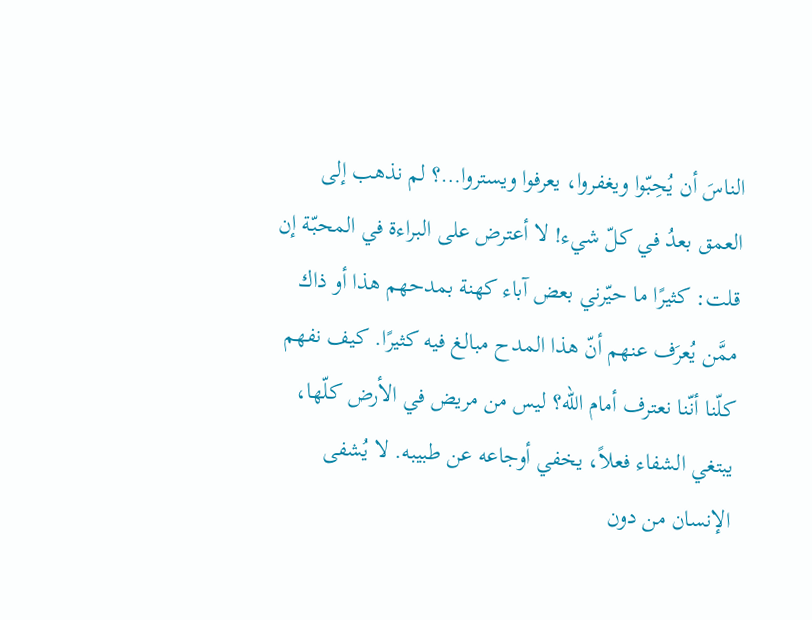الناسَ أن يُحِبّوا ويغفروا، يعرفوا ويستروا…؟ لم نذهب إلى العمق بعدُ في كلّ شيء! لا أعترض على البراءة في المحبّة إن قلت: كثيرًا ما حيّرني بعض آباء كهنة بمدحهم هذا أو ذاك ممَّن يُعرَف عنهم أنّ هذا المدح مبالغ فيه كثيرًا. كيف نفهم كلّنا أنّنا نعترف أمام الله؟ ليس من مريض في الأرض كلّها، يبتغي الشفاء فعلاً، يخفي أوجاعه عن طبيبه. لا يُشفى الإنسان من دون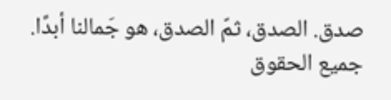صدق. الصدق، ثمّ الصدق، هو جَمالنا أبدًا.
جميع الحقوق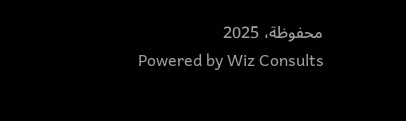محفوظة، 2025
Powered by Wiz Consults